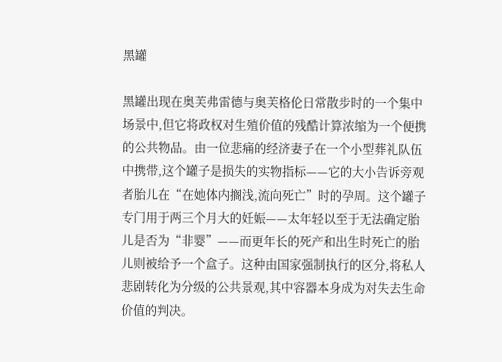黑罐

黑罐出现在奥芙弗雷德与奥芙格伦日常散步时的一个集中场景中,但它将政权对生殖价值的残酷计算浓缩为一个便携的公共物品。由一位悲痛的经济妻子在一个小型葬礼队伍中携带,这个罐子是损失的实物指标——它的大小告诉旁观者胎儿在“在她体内搁浅,流向死亡”时的孕周。这个罐子专门用于两三个月大的妊娠——太年轻以至于无法确定胎儿是否为“非婴”——而更年长的死产和出生时死亡的胎儿则被给予一个盒子。这种由国家强制执行的区分,将私人悲剧转化为分级的公共景观,其中容器本身成为对失去生命价值的判决。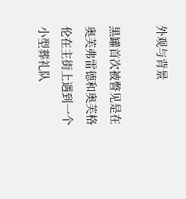外观与背景

黑罐首次被瞥见是在奥芙弗雷德和奥芙格伦在主街上遇到一个小型葬礼队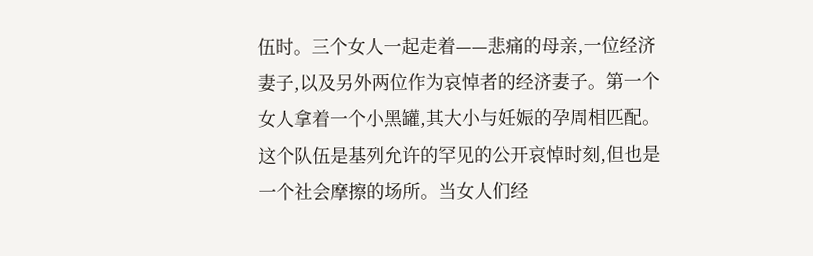伍时。三个女人一起走着——悲痛的母亲,一位经济妻子,以及另外两位作为哀悼者的经济妻子。第一个女人拿着一个小黑罐,其大小与妊娠的孕周相匹配。这个队伍是基列允许的罕见的公开哀悼时刻,但也是一个社会摩擦的场所。当女人们经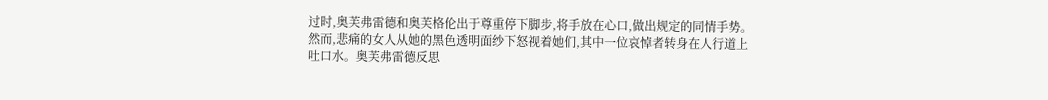过时,奥芙弗雷德和奥芙格伦出于尊重停下脚步,将手放在心口,做出规定的同情手势。然而,悲痛的女人从她的黑色透明面纱下怒视着她们,其中一位哀悼者转身在人行道上吐口水。奥芙弗雷德反思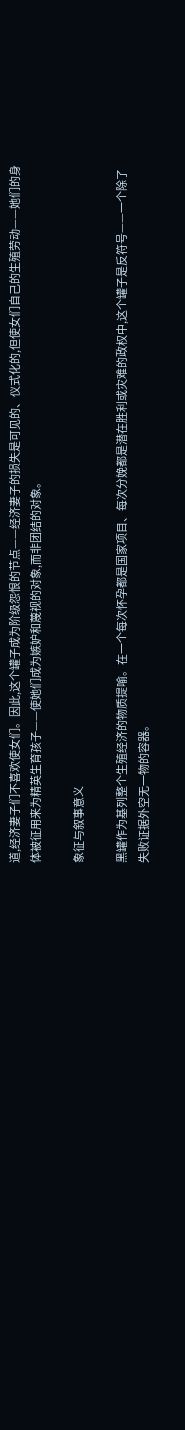道,经济妻子们不喜欢使女们。因此,这个罐子成为阶级怨恨的节点——经济妻子的损失是可见的、仪式化的,但使女们自己的生殖劳动——她们的身体被征用来为精英生育孩子——使她们成为嫉妒和蔑视的对象,而非团结的对象。

象征与叙事意义

黑罐作为基列整个生殖经济的物质提喻。在一个每次怀孕都是国家项目、每次分娩都是潜在胜利或灾难的政权中,这个罐子是反符号——一个除了失败证据外空无一物的容器。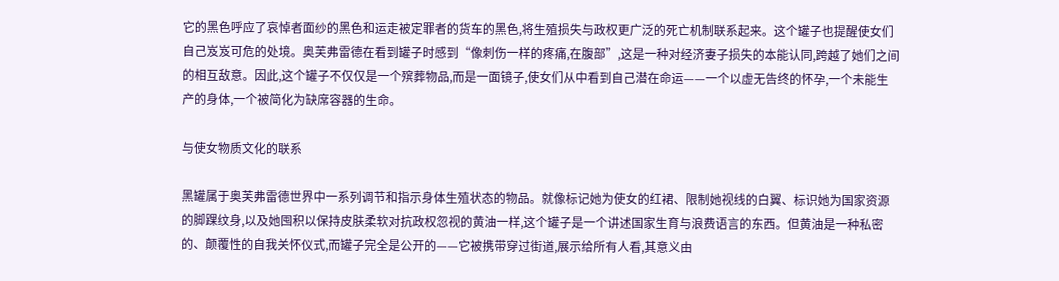它的黑色呼应了哀悼者面纱的黑色和运走被定罪者的货车的黑色,将生殖损失与政权更广泛的死亡机制联系起来。这个罐子也提醒使女们自己岌岌可危的处境。奥芙弗雷德在看到罐子时感到“像刺伤一样的疼痛,在腹部”,这是一种对经济妻子损失的本能认同,跨越了她们之间的相互敌意。因此,这个罐子不仅仅是一个殡葬物品,而是一面镜子,使女们从中看到自己潜在命运——一个以虚无告终的怀孕,一个未能生产的身体,一个被简化为缺席容器的生命。

与使女物质文化的联系

黑罐属于奥芙弗雷德世界中一系列调节和指示身体生殖状态的物品。就像标记她为使女的红裙、限制她视线的白翼、标识她为国家资源的脚踝纹身,以及她囤积以保持皮肤柔软对抗政权忽视的黄油一样,这个罐子是一个讲述国家生育与浪费语言的东西。但黄油是一种私密的、颠覆性的自我关怀仪式,而罐子完全是公开的——它被携带穿过街道,展示给所有人看,其意义由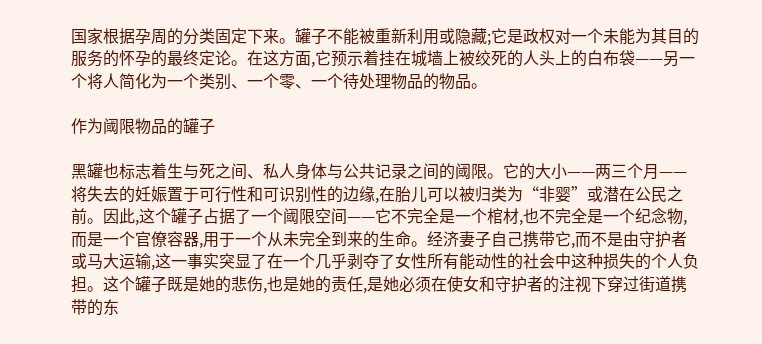国家根据孕周的分类固定下来。罐子不能被重新利用或隐藏;它是政权对一个未能为其目的服务的怀孕的最终定论。在这方面,它预示着挂在城墙上被绞死的人头上的白布袋——另一个将人简化为一个类别、一个零、一个待处理物品的物品。

作为阈限物品的罐子

黑罐也标志着生与死之间、私人身体与公共记录之间的阈限。它的大小——两三个月——将失去的妊娠置于可行性和可识别性的边缘,在胎儿可以被归类为“非婴”或潜在公民之前。因此,这个罐子占据了一个阈限空间——它不完全是一个棺材,也不完全是一个纪念物,而是一个官僚容器,用于一个从未完全到来的生命。经济妻子自己携带它,而不是由守护者或马大运输,这一事实突显了在一个几乎剥夺了女性所有能动性的社会中这种损失的个人负担。这个罐子既是她的悲伤,也是她的责任,是她必须在使女和守护者的注视下穿过街道携带的东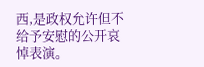西,是政权允许但不给予安慰的公开哀悼表演。